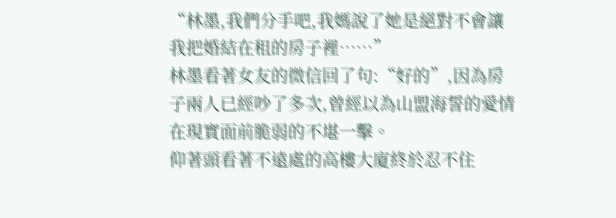“林墨,我們分手吧,我媽說了她是絕對不會讓我把婚結在租的房子裡……”
林墨看著女友的微信回了句:“好的”,因為房子兩人已經吵了多次,曾經以為山盟海誓的愛情在現實面前脆弱的不堪一擊。
仰著頭看著不遠處的高樓大廈終於忍不住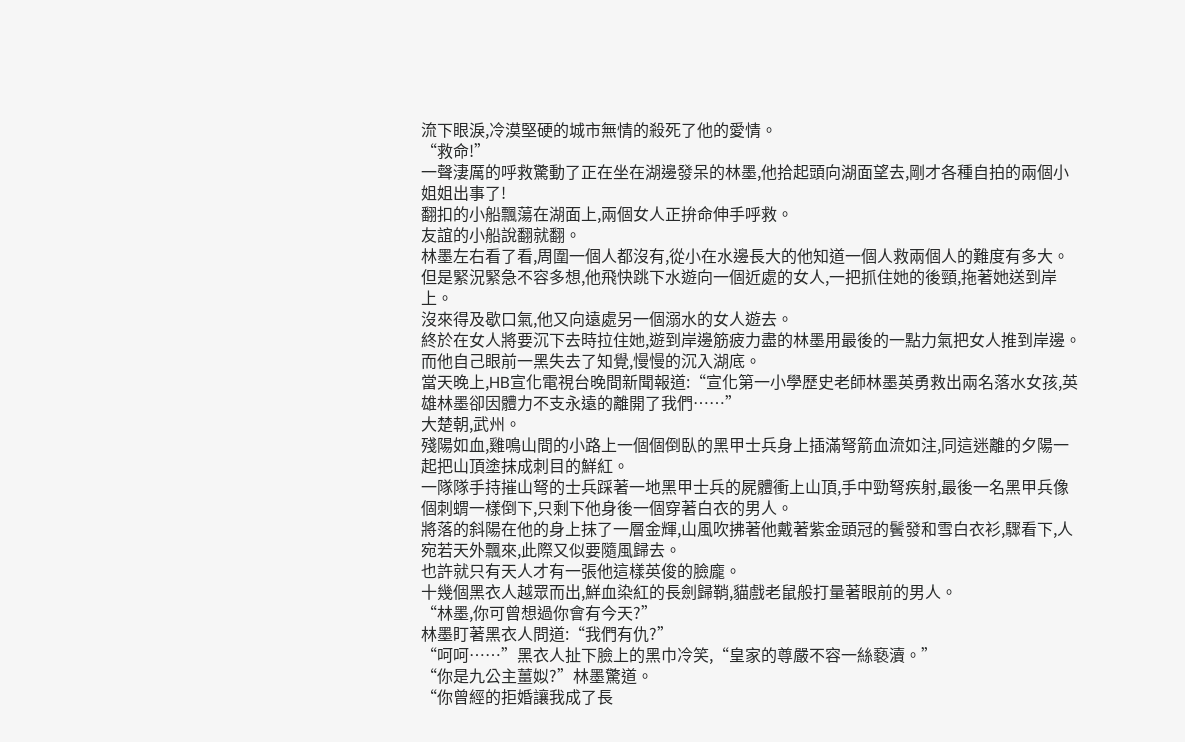流下眼淚,冷漠堅硬的城市無情的殺死了他的愛情。
“救命!”
一聲淒厲的呼救驚動了正在坐在湖邊發呆的林墨,他拾起頭向湖面望去,剛才各種自拍的兩個小姐姐出事了!
翻扣的小船飄蕩在湖面上,兩個女人正拚命伸手呼救。
友誼的小船說翻就翻。
林墨左右看了看,周圍一個人都沒有,從小在水邊長大的他知道一個人救兩個人的難度有多大。
但是緊況緊急不容多想,他飛快跳下水遊向一個近處的女人,一把抓住她的後頸,拖著她送到岸上。
沒來得及歇口氣,他又向遠處另一個溺水的女人遊去。
終於在女人將要沉下去時拉住她,遊到岸邊筋疲力盡的林墨用最後的一點力氣把女人推到岸邊。
而他自己眼前一黑失去了知覺,慢慢的沉入湖底。
當天晚上,HB宣化電視台晚間新聞報道:“宣化第一小學歷史老師林墨英勇救出兩名落水女孩,英雄林墨卻因體力不支永遠的離開了我們……”
大楚朝,武州。
殘陽如血,雞鳴山間的小路上一個個倒臥的黑甲士兵身上插滿弩箭血流如注,同這迷離的夕陽一起把山頂塗抹成刺目的鮮紅。
一隊隊手持摧山弩的士兵踩著一地黑甲士兵的屍體衝上山頂,手中勁弩疾射,最後一名黑甲兵像個刺蝟一樣倒下,只剩下他身後一個穿著白衣的男人。
將落的斜陽在他的身上抹了一層金輝,山風吹拂著他戴著紫金頭冠的鬢發和雪白衣衫,驟看下,人宛若天外飄來,此際又似要隨風歸去。
也許就只有天人才有一張他這樣英俊的臉龐。
十幾個黑衣人越眾而出,鮮血染紅的長劍歸鞘,貓戲老鼠般打量著眼前的男人。
“林墨,你可曾想過你會有今天?”
林墨盯著黑衣人問道:“我們有仇?”
“呵呵……”黑衣人扯下臉上的黑巾冷笑,“皇家的尊嚴不容一絲褻瀆。”
“你是九公主薑姒?”林墨驚道。
“你曾經的拒婚讓我成了長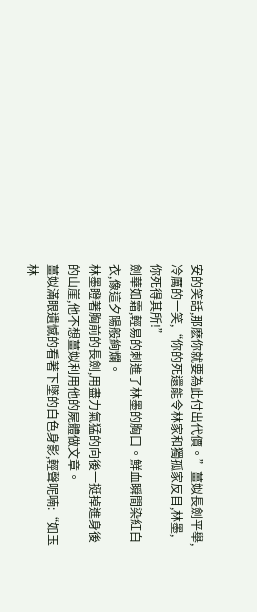安的笑話,那麽你就要為此付出代價。”薑姒長劍平舉,冷厲的一笑,“你的死還能令林家和獨孤家反目,林墨,你死得其所!”
劍華如霜,輕易的刺進了林墨的胸口。鮮血瞬間染紅白衣,像這夕陽般絢爛。
林墨瞪著胸前的長劍,用盡力氣猛的向後一挺掉進身後的山崖,他不想薑姒利用他的屍體做文章。
薑姒滿眼遺憾的看著下墜的白色身影,輕聲呢喃:“如玉林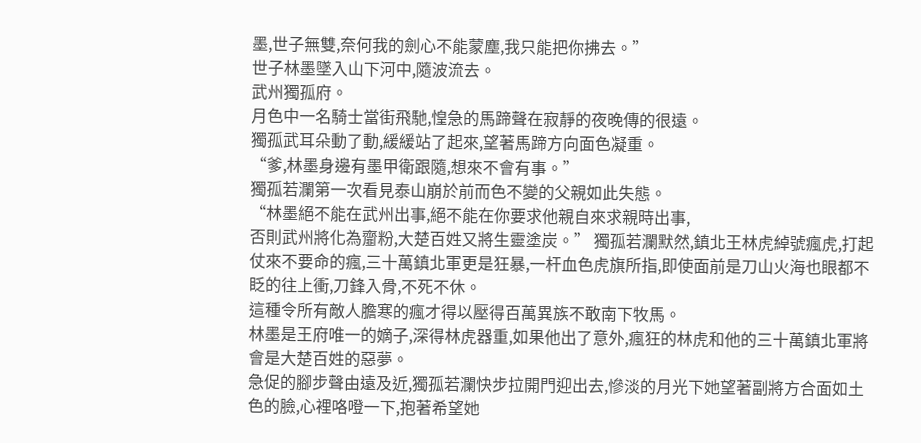墨,世子無雙,奈何我的劍心不能蒙塵,我只能把你拂去。”
世子林墨墜入山下河中,隨波流去。
武州獨孤府。
月色中一名騎士當街飛馳,惶急的馬蹄聲在寂靜的夜晚傳的很遠。
獨孤武耳朵動了動,緩緩站了起來,望著馬蹄方向面色凝重。
“爹,林墨身邊有墨甲衛跟隨,想來不會有事。”
獨孤若瀾第一次看見泰山崩於前而色不變的父親如此失態。
“林墨絕不能在武州出事,絕不能在你要求他親自來求親時出事,
否則武州將化為齏粉,大楚百姓又將生靈塗炭。” 獨孤若瀾默然,鎮北王林虎綽號瘋虎,打起仗來不要命的瘋,三十萬鎮北軍更是狂暴,一杆血色虎旗所指,即使面前是刀山火海也眼都不眨的往上衝,刀鋒入骨,不死不休。
這種令所有敵人膽寒的瘋才得以壓得百萬異族不敢南下牧馬。
林墨是王府唯一的嫡子,深得林虎器重,如果他出了意外,瘋狂的林虎和他的三十萬鎮北軍將會是大楚百姓的惡夢。
急促的腳步聲由遠及近,獨孤若瀾快步拉開門迎出去,慘淡的月光下她望著副將方合面如土色的臉,心裡咯噔一下,抱著希望她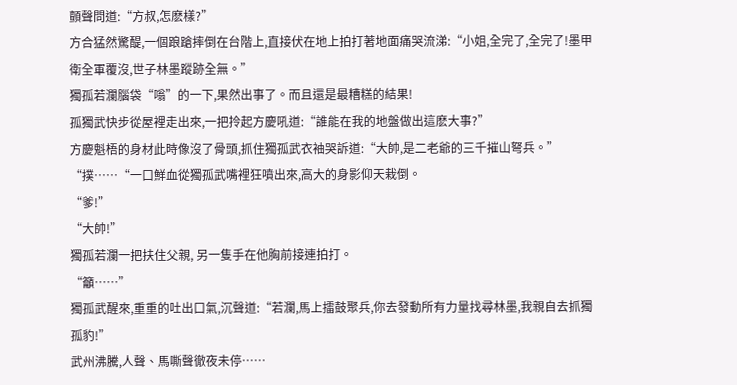顫聲問道:“方叔,怎麽樣?”
方合猛然驚醍,一個踉蹌摔倒在台階上,直接伏在地上拍打著地面痛哭流涕:“小姐,全完了,全完了!墨甲衛全軍覆沒,世子林墨蹤跡全無。”
獨孤若瀾腦袋“嗡”的一下,果然出事了。而且還是最糟糕的結果!
孤獨武快步從屋裡走出來,一把拎起方慶吼道:“誰能在我的地盤做出這麽大事?”
方慶魁梧的身材此時像沒了骨頭,抓住獨孤武衣袖哭訴道:“大帥,是二老爺的三千摧山弩兵。”
“撲……“一口鮮血從獨孤武嘴裡狂噴出來,高大的身影仰天栽倒。
“爹!”
“大帥!”
獨孤若瀾一把扶住父親, 另一隻手在他胸前接連拍打。
“籲……”
獨孤武醒來,重重的吐出口氣,沉聲道:“若瀾,馬上擂鼓聚兵,你去發動所有力量找尋林墨,我親自去抓獨孤豹!”
武州沸騰,人聲、馬嘶聲徹夜未停……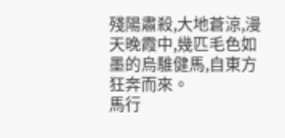殘陽肅殺,大地蒼涼,漫天晚霞中,幾匹毛色如墨的烏騅健馬,自東方狂奔而來。
馬行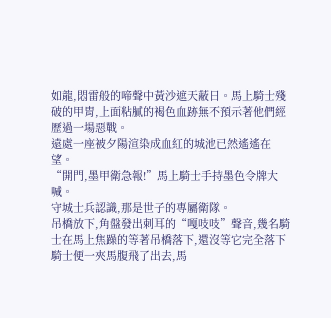如龍,悶雷般的啼聲中黃沙遮天蔽日。馬上騎士殘破的甲胄,上面粘膩的褐色血跡無不預示著他們經歷過一場惡戰。
遠處一座被夕陽渲染成血紅的城池已然遙遙在望。
“開門,墨甲衛急報!”馬上騎士手持墨色令牌大喊。
守城士兵認識,那是世子的專屬衛隊。
吊橋放下,角盤發出刺耳的“嘎吱吱”聲音,幾名騎士在馬上焦躁的等著吊橋落下,還沒等它完全落下騎士便一夾馬腹飛了出去,馬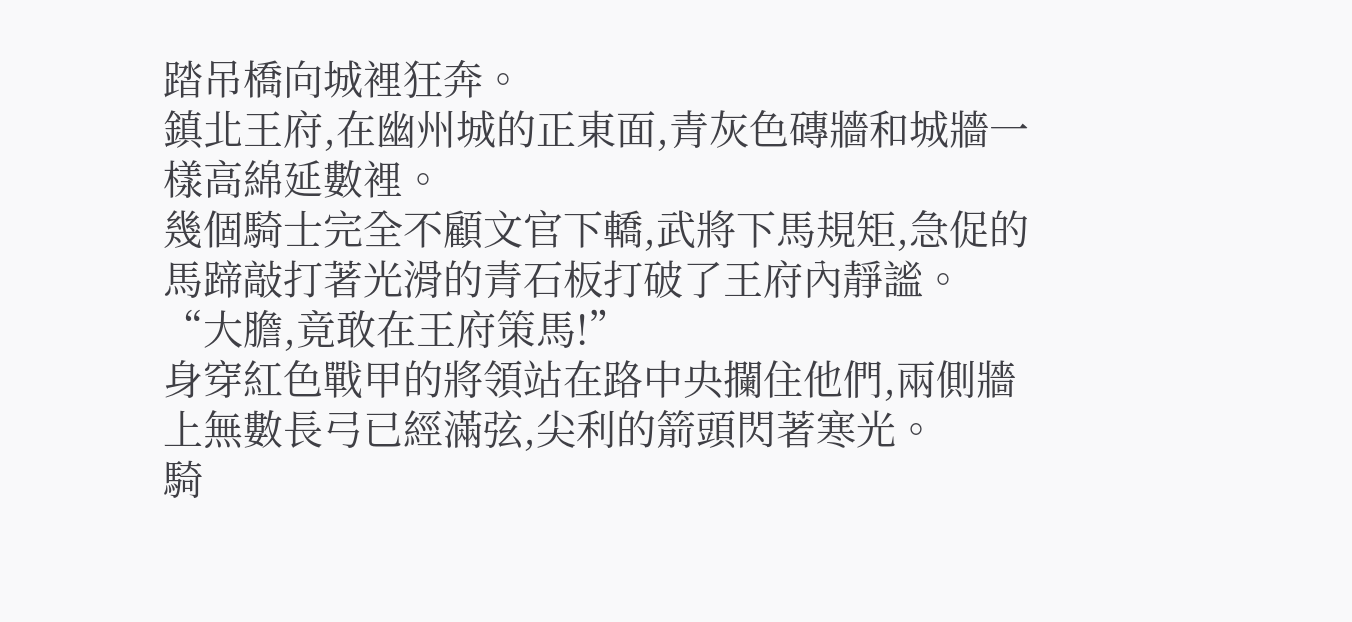踏吊橋向城裡狂奔。
鎮北王府,在幽州城的正東面,青灰色磚牆和城牆一樣高綿延數裡。
幾個騎士完全不顧文官下轎,武將下馬規矩,急促的馬蹄敲打著光滑的青石板打破了王府內靜謐。
“大膽,竟敢在王府策馬!”
身穿紅色戰甲的將領站在路中央攔住他們,兩側牆上無數長弓已經滿弦,尖利的箭頭閃著寒光。
騎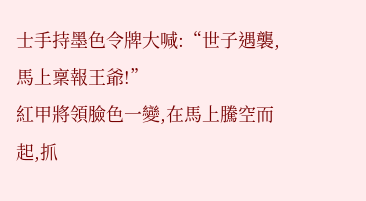士手持墨色令牌大喊:“世子遇襲,馬上稟報王爺!”
紅甲將領臉色一變,在馬上騰空而起,抓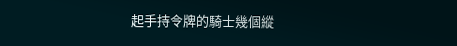起手持令牌的騎士幾個縱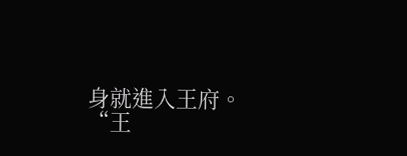身就進入王府。
“王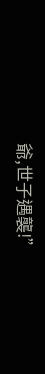爺,世子遇襲!”